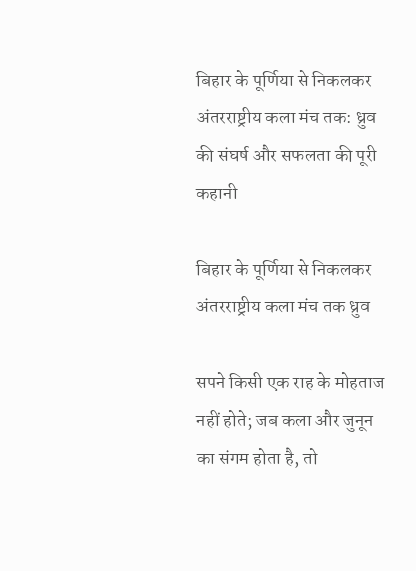बिहार के पूर्णिया से निकलकर अंतरराष्ट्रीय कला मंच तक: ध्रुव की संघर्ष और सफलता की पूरी कहानी

बिहार के पूर्णिया से निकलकर अंतरराष्ट्रीय कला मंच तक ध्रुव

सपने किसी एक राह के मोहताज नहीं होते; जब कला और जुनून का संगम होता है, तो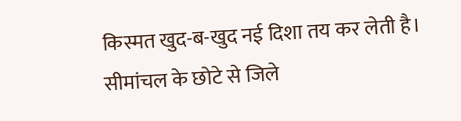किस्मत खुद-ब-खुद नई दिशा तय कर लेती है। सीमांचल के छोटे से जिले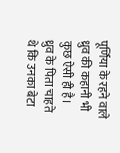पूर्णिया के रहने वाले ध्रुव की कहानी भी कुछ ऐसी ही है। ध्रुव के पिता चाहते थे कि उनका बेटा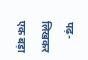पढ़-लिखकर एक बड़ा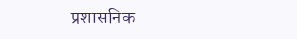प्रशासनिक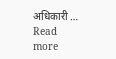अधिकारी … Read more